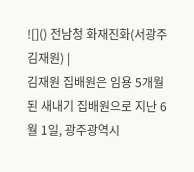![]() 전남청 화재진화(서광주김재원) |
김재원 집배원은 임용 5개월 된 새내기 집배원으로 지난 6월 1일, 광주광역시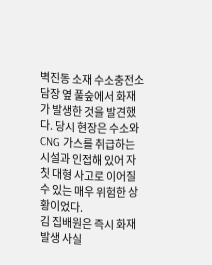벽진동 소재 수소충전소 담장 옆 풀숲에서 화재가 발생한 것을 발견했다. 당시 현장은 수소와 CNG 가스를 취급하는 시설과 인접해 있어 자칫 대형 사고로 이어질 수 있는 매우 위험한 상황이었다.
김 집배원은 즉시 화재 발생 사실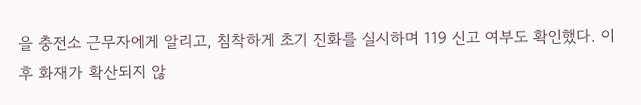을 충전소 근무자에게 알리고, 침착하게 초기 진화를 실시하며 119 신고 여부도 확인했다. 이후 화재가 확산되지 않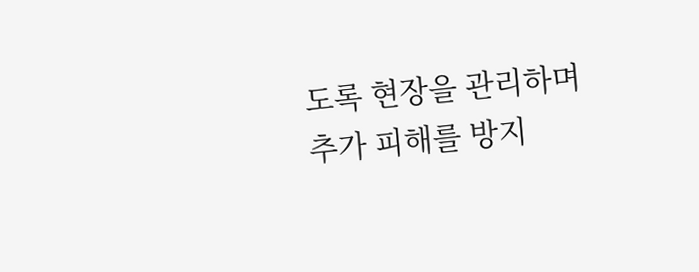도록 현장을 관리하며 추가 피해를 방지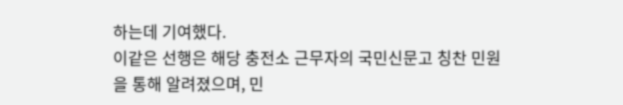하는데 기여했다.
이같은 선행은 해당 충전소 근무자의 국민신문고 칭찬 민원을 통해 알려졌으며, 민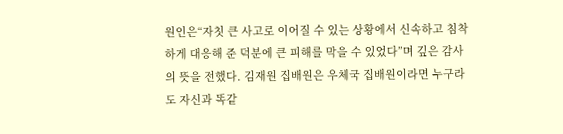원인은“자칫 큰 사고로 이어질 수 있는 상황에서 신속하고 침착하게 대응해 준 덕분에 큰 피해를 막을 수 있었다”며 깊은 감사의 뜻을 전했다. 김재원 집배원은 우체국 집배원이라면 누구라도 자신과 똑같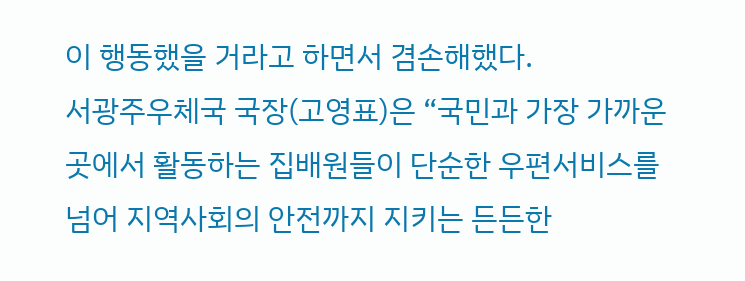이 행동했을 거라고 하면서 겸손해했다.
서광주우체국 국장(고영표)은 “국민과 가장 가까운 곳에서 활동하는 집배원들이 단순한 우편서비스를 넘어 지역사회의 안전까지 지키는 든든한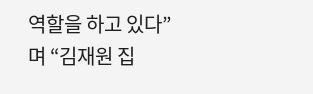역할을 하고 있다”며 “김재원 집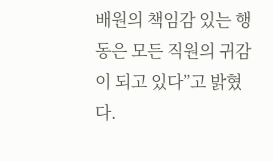배원의 책임감 있는 행동은 모든 직원의 귀감이 되고 있다”고 밝혔다.